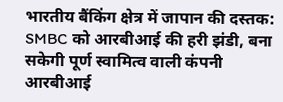भारतीय बैंकिंग क्षेत्र में जापान की दस्तक: SMBC को आरबीआई की हरी झंडी, बना सकेगी पूर्ण स्वामित्व वाली कंपनी
आरबीआई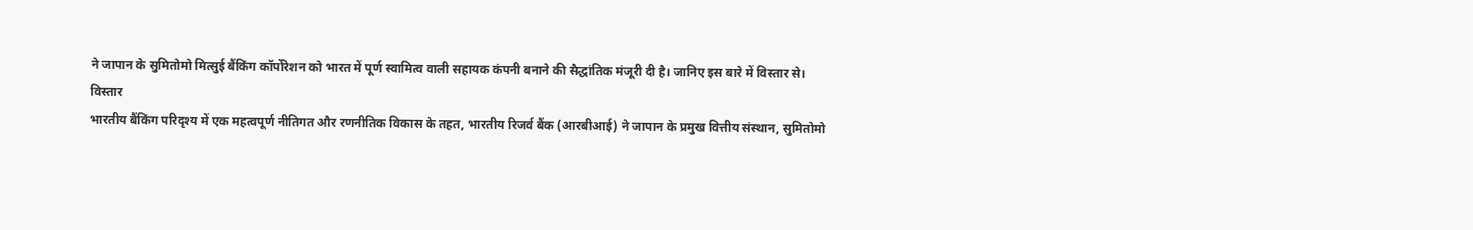ने जापान के सुमितोमो मित्सुई बैंकिंग कॉर्पोरेशन को भारत में पूर्ण स्वामित्व वाली सहायक कंपनी बनाने की सैद्धांतिक मंजूरी दी है। जानिए इस बारे में विस्तार से।
विस्तार
भारतीय बैंकिंग परिदृश्य में एक महत्वपूर्ण नीतिगत और रणनीतिक विकास के तहत, भारतीय रिजर्व बैंक (आरबीआई) ने जापान के प्रमुख वित्तीय संस्थान, सुमितोमो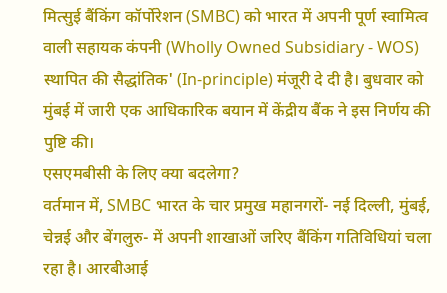मित्सुई बैंकिंग कॉर्पोरेशन (SMBC) को भारत में अपनी पूर्ण स्वामित्व वाली सहायक कंपनी (Wholly Owned Subsidiary - WOS) स्थापित की सैद्धांतिक' (In-principle) मंजूरी दे दी है। बुधवार को मुंबई में जारी एक आधिकारिक बयान में केंद्रीय बैंक ने इस निर्णय की पुष्टि की।
एसएमबीसी के लिए क्या बदलेगा?
वर्तमान में, SMBC भारत के चार प्रमुख महानगरों- नई दिल्ली, मुंबई, चेन्नई और बेंगलुरु- में अपनी शाखाओं जरिए बैंकिंग गतिविधियां चला रहा है। आरबीआई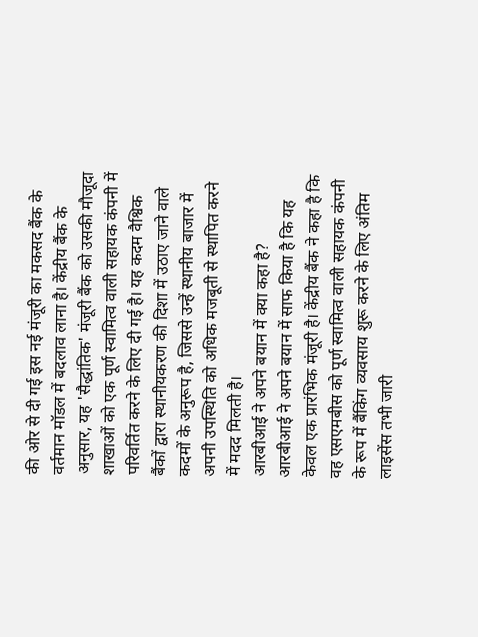की ओर से दी गई इस नई मंजूरी का मकसद बैंक के वर्तमान मॉडल में बदलाव लाना है। केंद्रीय बैंक के अनुसार, यह 'सैद्धांतिक' मंजूरी बैंक को उसकी मौजूदा शाखाओं को एक पूर्ण स्वामित्व वाली सहायक कंपनी में परिवर्तित करने के लिए दी गई है। यह कदम वैश्विक बैंकों द्वारा स्थानीयकरण की दिशा में उठाए जाने वाले कदमों के अनुरूप है, जिससे उन्हें स्थानीय बाजार में अपनी उपस्थिति को अधिक मजबूती से स्थापित करने में मदद मिलती है।
आरबीआई ने अपने बयान में क्या कहा है?
आरबीआई ने अपने बयान में साफ किया है कि यह केवल एक प्रारंभिक मंजूरी है। केंद्रीय बैंक ने कहा है कि वह एसएमबीस को पूर्ण स्वामित्व वाली सहायक कंपनी के रूप में बैंकिंग व्यवसाय शुरू करने के लिए अंतिम लाइसेंस तभी जारी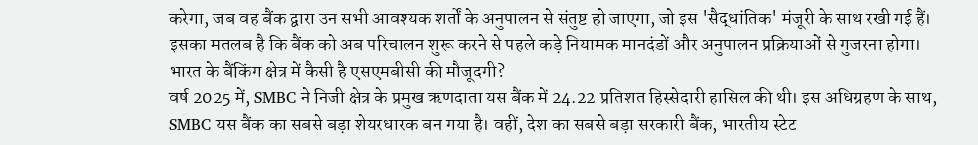करेगा, जब वह बैंक द्वारा उन सभी आवश्यक शर्तों के अनुपालन से संतुष्ट हो जाएगा, जो इस 'सैद्धांतिक' मंजूरी के साथ रखी गई हैं। इसका मतलब है कि बैंक को अब परिचालन शुरू करने से पहले कड़े नियामक मानदंडों और अनुपालन प्रक्रियाओं से गुजरना होगा।
भारत के बैंकिंग क्षेत्र में कैसी है एसएमबीसी की मौजूदगी?
वर्ष 2025 में, SMBC ने निजी क्षेत्र के प्रमुख ऋणदाता यस बैंक में 24.22 प्रतिशत हिस्सेदारी हासिल की थी। इस अधिग्रहण के साथ, SMBC यस बैंक का सबसे बड़ा शेयरधारक बन गया है। वहीं, देश का सबसे बड़ा सरकारी बैंक, भारतीय स्टेट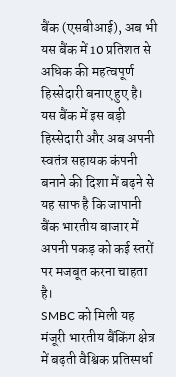बैंक (एसबीआई), अब भी यस बैंक में 10 प्रतिशत से अधिक की महत्वपूर्ण हिस्सेदारी बनाए हुए है। यस बैंक में इस बड़ी हिस्सेदारी और अब अपनी स्वतंत्र सहायक कंपनी बनाने की दिशा में बढ़ने से यह साफ है कि जापानी बैंक भारतीय बाजार में अपनी पकड़ को कई स्तरों पर मजबूत करना चाहता है।
SMBC को मिली यह मंजूरी भारतीय बैंकिंग क्षेत्र में बढ़ती वैश्विक प्रतिस्पर्धा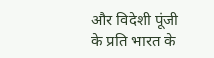और विदेशी पूंजी के प्रति भारत के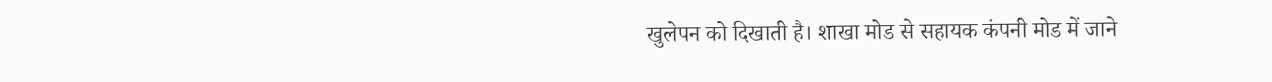खुलेपन को दिखाती है। शाखा मोड से सहायक कंपनी मोड में जाने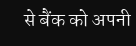से बैंक को अपनी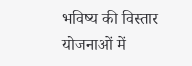भविष्य की विस्तार योजनाओं में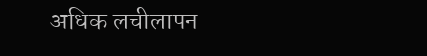अधिक लचीलापन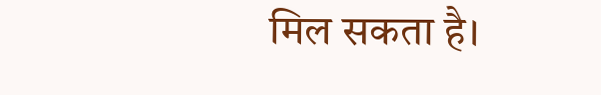मिल सकता है।